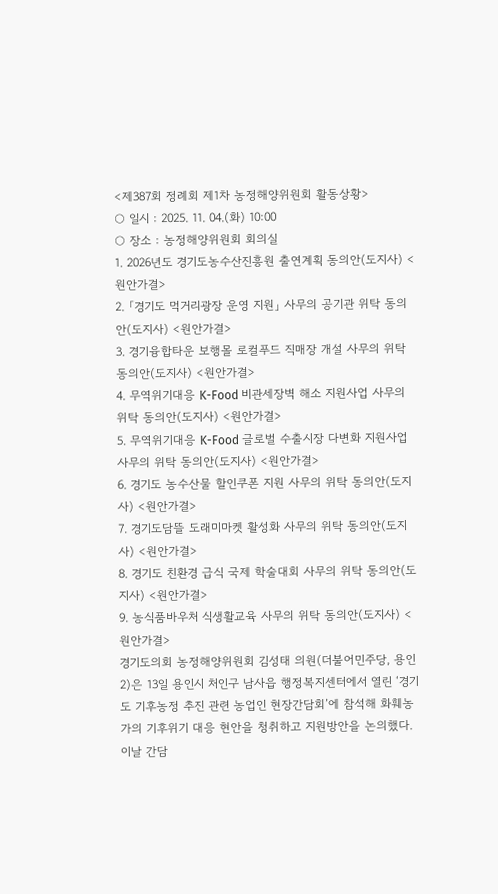<제387회 정례회 제1차 농정해양위원회 활동상황>
○ 일시 : 2025. 11. 04.(화) 10:00
○ 장소 : 농정해양위원회 회의실
1. 2026년도 경기도농수산진흥원 출연계획 동의안(도지사) <원안가결>
2. 「경기도 먹거리광장 운영 지원」 사무의 공기관 위탁 동의안(도지사) <원안가결>
3. 경기융합타운 보행몰 로컬푸드 직매장 개설 사무의 위탁 동의안(도지사) <원안가결>
4. 무역위기대응 K-Food 비관세장벽 해소 지원사업 사무의 위탁 동의안(도지사) <원안가결>
5. 무역위기대응 K-Food 글로벌 수출시장 다변화 지원사업 사무의 위탁 동의안(도지사) <원안가결>
6. 경기도 농수산물 할인쿠폰 지원 사무의 위탁 동의안(도지사) <원안가결>
7. 경기도담뜰 도래미마켓 활성화 사무의 위탁 동의안(도지사) <원안가결>
8. 경기도 친환경 급식 국제 학술대회 사무의 위탁 동의안(도지사) <원안가결>
9. 농식품바우처 식생활교육 사무의 위탁 동의안(도지사) <원안가결>
경기도의회 농정해양위원회 김성태 의원(더불어민주당, 용인2)은 13일 용인시 처인구 남사읍 행정복지센터에서 열린 ‘경기도 기후농정 추진 관련 농업인 현장간담회’에 참석해 화훼농가의 기후위기 대응 현안을 청취하고 지원방안을 논의했다.
이날 간담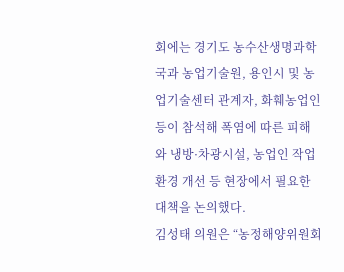회에는 경기도 농수산생명과학국과 농업기술원, 용인시 및 농업기술센터 관계자, 화훼농업인 등이 참석해 폭염에 따른 피해와 냉방·차광시설, 농업인 작업환경 개선 등 현장에서 필요한 대책을 논의했다.
김성태 의원은 “농정해양위원회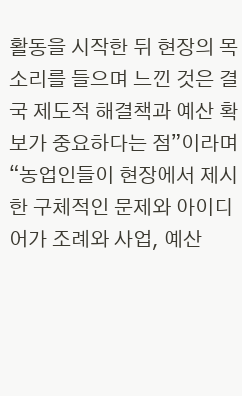활동을 시작한 뒤 현장의 목소리를 들으며 느낀 것은 결국 제도적 해결책과 예산 확보가 중요하다는 점”이라며 “농업인들이 현장에서 제시한 구체적인 문제와 아이디어가 조례와 사업, 예산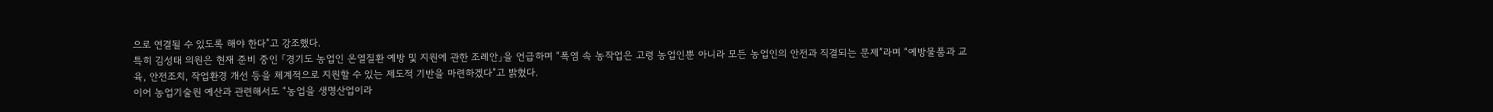으로 연결될 수 있도록 해야 한다”고 강조했다.
특히 김성태 의원은 현재 준비 중인 「경기도 농업인 온열질환 예방 및 지원에 관한 조례안」을 언급하며 “폭염 속 농작업은 고령 농업인뿐 아니라 모든 농업인의 안전과 직결되는 문제”라며 “예방물품과 교육, 안전조치, 작업환경 개선 등을 체계적으로 지원할 수 있는 제도적 기반을 마련하겠다”고 밝혔다.
이어 농업기술원 예산과 관련해서도 “농업을 생명산업이라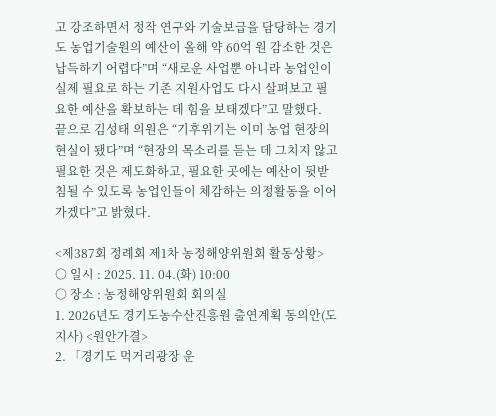고 강조하면서 정작 연구와 기술보급을 담당하는 경기도 농업기술원의 예산이 올해 약 60억 원 감소한 것은 납득하기 어렵다”며 “새로운 사업뿐 아니라 농업인이 실제 필요로 하는 기존 지원사업도 다시 살펴보고 필요한 예산을 확보하는 데 힘을 보태겠다”고 말했다.
끝으로 김성태 의원은 “기후위기는 이미 농업 현장의 현실이 됐다”며 “현장의 목소리를 듣는 데 그치지 않고 필요한 것은 제도화하고, 필요한 곳에는 예산이 뒷받침될 수 있도록 농업인들이 체감하는 의정활동을 이어가겠다”고 밝혔다.

<제387회 정례회 제1차 농정해양위원회 활동상황>
○ 일시 : 2025. 11. 04.(화) 10:00
○ 장소 : 농정해양위원회 회의실
1. 2026년도 경기도농수산진흥원 출연계획 동의안(도지사) <원안가결>
2. 「경기도 먹거리광장 운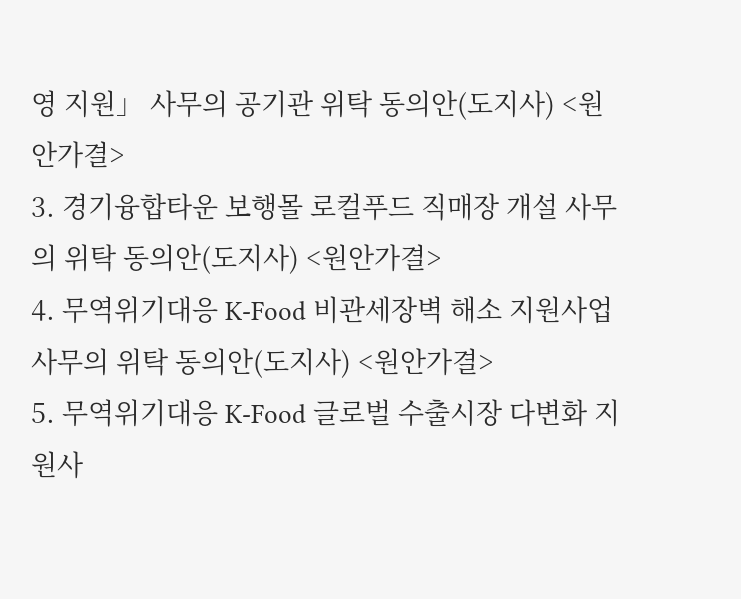영 지원」 사무의 공기관 위탁 동의안(도지사) <원안가결>
3. 경기융합타운 보행몰 로컬푸드 직매장 개설 사무의 위탁 동의안(도지사) <원안가결>
4. 무역위기대응 K-Food 비관세장벽 해소 지원사업 사무의 위탁 동의안(도지사) <원안가결>
5. 무역위기대응 K-Food 글로벌 수출시장 다변화 지원사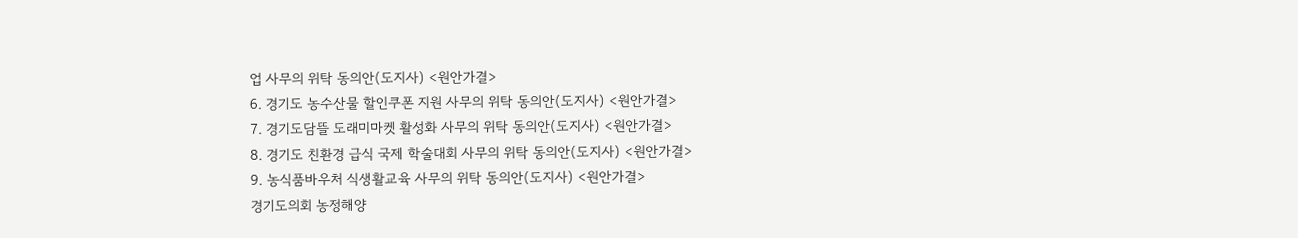업 사무의 위탁 동의안(도지사) <원안가결>
6. 경기도 농수산물 할인쿠폰 지원 사무의 위탁 동의안(도지사) <원안가결>
7. 경기도담뜰 도래미마켓 활성화 사무의 위탁 동의안(도지사) <원안가결>
8. 경기도 친환경 급식 국제 학술대회 사무의 위탁 동의안(도지사) <원안가결>
9. 농식품바우처 식생활교육 사무의 위탁 동의안(도지사) <원안가결>
경기도의회 농정해양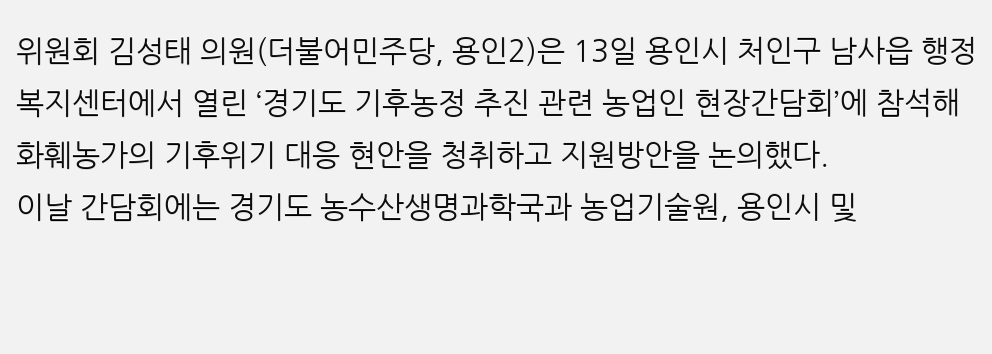위원회 김성태 의원(더불어민주당, 용인2)은 13일 용인시 처인구 남사읍 행정복지센터에서 열린 ‘경기도 기후농정 추진 관련 농업인 현장간담회’에 참석해 화훼농가의 기후위기 대응 현안을 청취하고 지원방안을 논의했다.
이날 간담회에는 경기도 농수산생명과학국과 농업기술원, 용인시 및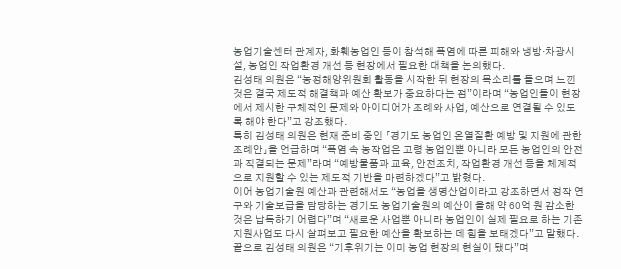농업기술센터 관계자, 화훼농업인 등이 참석해 폭염에 따른 피해와 냉방·차광시설, 농업인 작업환경 개선 등 현장에서 필요한 대책을 논의했다.
김성태 의원은 “농정해양위원회 활동을 시작한 뒤 현장의 목소리를 들으며 느낀 것은 결국 제도적 해결책과 예산 확보가 중요하다는 점”이라며 “농업인들이 현장에서 제시한 구체적인 문제와 아이디어가 조례와 사업, 예산으로 연결될 수 있도록 해야 한다”고 강조했다.
특히 김성태 의원은 현재 준비 중인 「경기도 농업인 온열질환 예방 및 지원에 관한 조례안」을 언급하며 “폭염 속 농작업은 고령 농업인뿐 아니라 모든 농업인의 안전과 직결되는 문제”라며 “예방물품과 교육, 안전조치, 작업환경 개선 등을 체계적으로 지원할 수 있는 제도적 기반을 마련하겠다”고 밝혔다.
이어 농업기술원 예산과 관련해서도 “농업을 생명산업이라고 강조하면서 정작 연구와 기술보급을 담당하는 경기도 농업기술원의 예산이 올해 약 60억 원 감소한 것은 납득하기 어렵다”며 “새로운 사업뿐 아니라 농업인이 실제 필요로 하는 기존 지원사업도 다시 살펴보고 필요한 예산을 확보하는 데 힘을 보태겠다”고 말했다.
끝으로 김성태 의원은 “기후위기는 이미 농업 현장의 현실이 됐다”며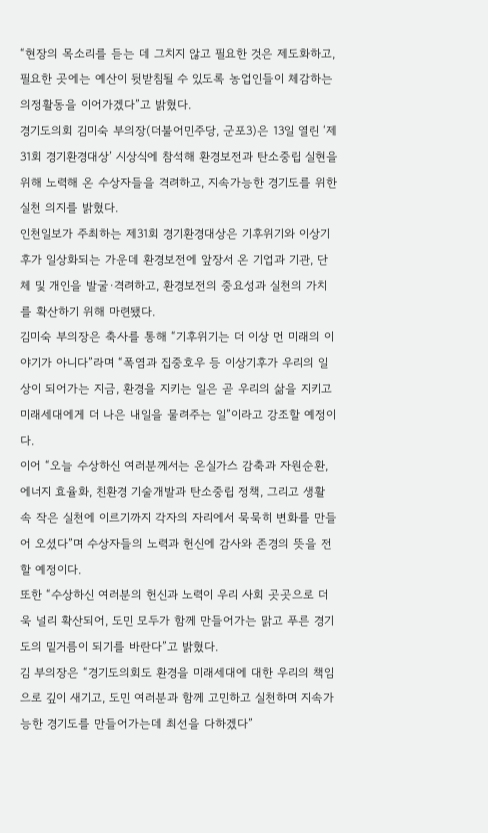“현장의 목소리를 듣는 데 그치지 않고 필요한 것은 제도화하고, 필요한 곳에는 예산이 뒷받침될 수 있도록 농업인들이 체감하는 의정활동을 이어가겠다”고 밝혔다.
경기도의회 김미숙 부의장(더불어민주당, 군포3)은 13일 열린 ‘제31회 경기환경대상’ 시상식에 참석해 환경보전과 탄소중립 실현을 위해 노력해 온 수상자들을 격려하고, 지속가능한 경기도를 위한 실천 의지를 밝혔다.
인천일보가 주최하는 제31회 경기환경대상은 기후위기와 이상기후가 일상화되는 가운데 환경보전에 앞장서 온 기업과 기관, 단체 및 개인을 발굴·격려하고, 환경보전의 중요성과 실천의 가치를 확산하기 위해 마련됐다.
김미숙 부의장은 축사를 통해 “기후위기는 더 이상 먼 미래의 이야기가 아니다”라며 “폭염과 집중호우 등 이상기후가 우리의 일상이 되어가는 지금, 환경을 지키는 일은 곧 우리의 삶을 지키고 미래세대에게 더 나은 내일을 물려주는 일”이라고 강조할 예정이다.
이어 “오늘 수상하신 여러분께서는 온실가스 감축과 자원순환, 에너지 효율화, 친환경 기술개발과 탄소중립 정책, 그리고 생활 속 작은 실천에 이르기까지 각자의 자리에서 묵묵히 변화를 만들어 오셨다”며 수상자들의 노력과 헌신에 감사와 존경의 뜻을 전할 예정이다.
또한 “수상하신 여러분의 헌신과 노력이 우리 사회 곳곳으로 더욱 널리 확산되어, 도민 모두가 함께 만들어가는 맑고 푸른 경기도의 밑거름이 되기를 바란다”고 밝혔다.
김 부의장은 “경기도의회도 환경을 미래세대에 대한 우리의 책임으로 깊이 새기고, 도민 여러분과 함께 고민하고 실천하며 지속가능한 경기도를 만들어가는데 최선을 다하겠다”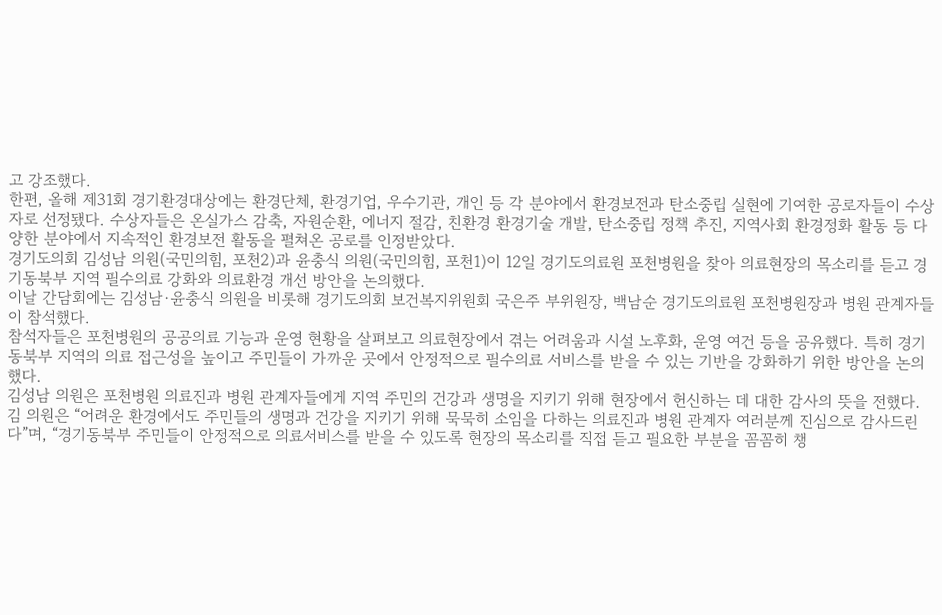고 강조했다.
한편, 올해 제31회 경기환경대상에는 환경단체, 환경기업, 우수기관, 개인 등 각 분야에서 환경보전과 탄소중립 실현에 기여한 공로자들이 수상자로 선정됐다. 수상자들은 온실가스 감축, 자원순환, 에너지 절감, 친환경 환경기술 개발, 탄소중립 정책 추진, 지역사회 환경정화 활동 등 다양한 분야에서 지속적인 환경보전 활동을 펼쳐온 공로를 인정받았다.
경기도의회 김성남 의원(국민의힘, 포천2)과 윤충식 의원(국민의힘, 포천1)이 12일 경기도의료원 포천병원을 찾아 의료현장의 목소리를 듣고 경기동북부 지역 필수의료 강화와 의료환경 개선 방안을 논의했다.
이날 간담회에는 김성남·윤충식 의원을 비롯해 경기도의회 보건복지위원회 국은주 부위원장, 백남순 경기도의료원 포천병원장과 병원 관계자들이 참석했다.
참석자들은 포천병원의 공공의료 기능과 운영 현황을 살펴보고 의료현장에서 겪는 어려움과 시설 노후화, 운영 여건 등을 공유했다. 특히 경기동북부 지역의 의료 접근성을 높이고 주민들이 가까운 곳에서 안정적으로 필수의료 서비스를 받을 수 있는 기반을 강화하기 위한 방안을 논의했다.
김성남 의원은 포천병원 의료진과 병원 관계자들에게 지역 주민의 건강과 생명을 지키기 위해 현장에서 헌신하는 데 대한 감사의 뜻을 전했다.
김 의원은 “어려운 환경에서도 주민들의 생명과 건강을 지키기 위해 묵묵히 소임을 다하는 의료진과 병원 관계자 여러분께 진심으로 감사드린다”며, “경기동북부 주민들이 안정적으로 의료서비스를 받을 수 있도록 현장의 목소리를 직접 듣고 필요한 부분을 꼼꼼히 챙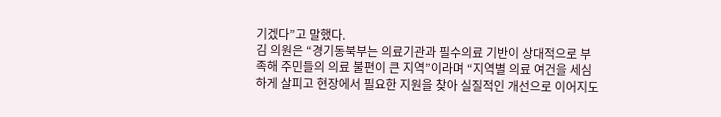기겠다”고 말했다.
김 의원은 “경기동북부는 의료기관과 필수의료 기반이 상대적으로 부족해 주민들의 의료 불편이 큰 지역”이라며 “지역별 의료 여건을 세심하게 살피고 현장에서 필요한 지원을 찾아 실질적인 개선으로 이어지도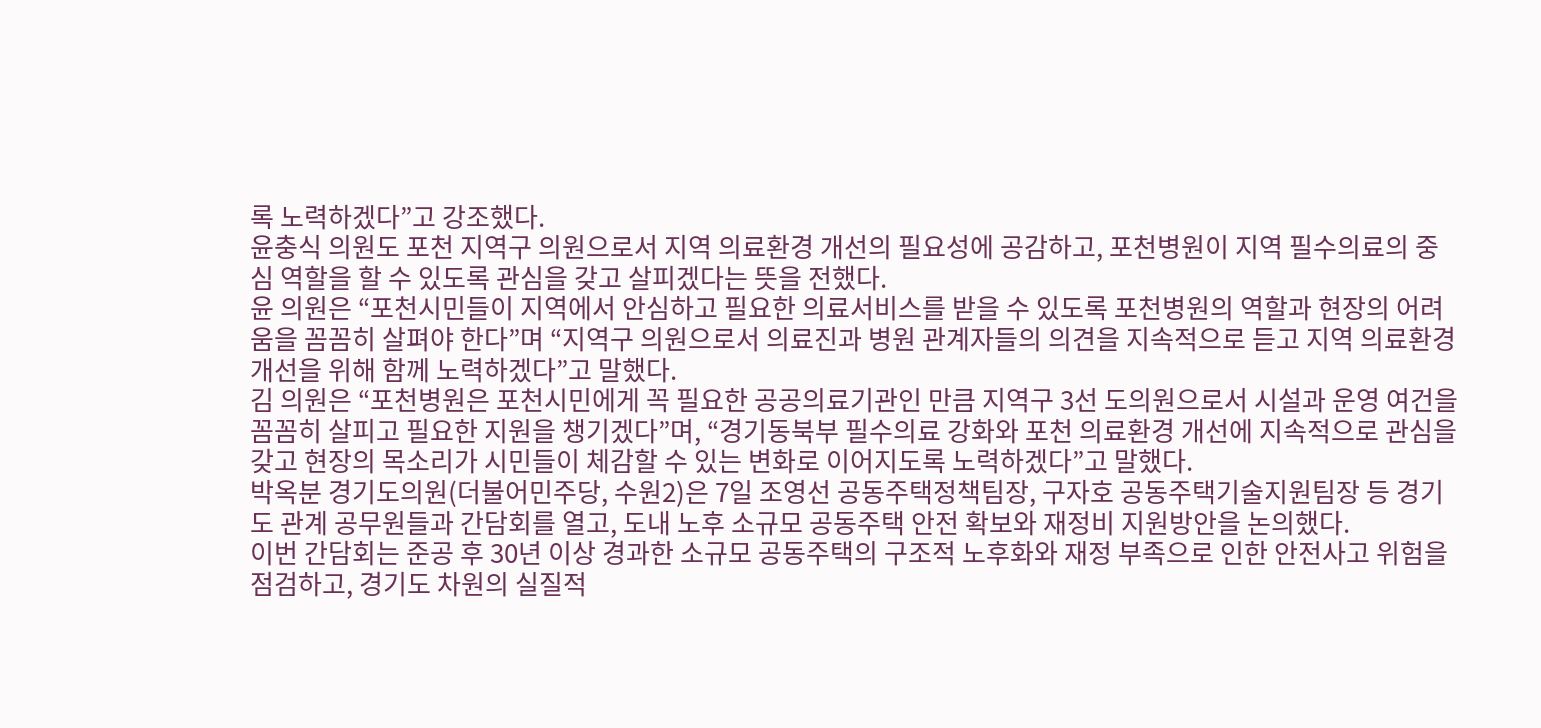록 노력하겠다”고 강조했다.
윤충식 의원도 포천 지역구 의원으로서 지역 의료환경 개선의 필요성에 공감하고, 포천병원이 지역 필수의료의 중심 역할을 할 수 있도록 관심을 갖고 살피겠다는 뜻을 전했다.
윤 의원은 “포천시민들이 지역에서 안심하고 필요한 의료서비스를 받을 수 있도록 포천병원의 역할과 현장의 어려움을 꼼꼼히 살펴야 한다”며 “지역구 의원으로서 의료진과 병원 관계자들의 의견을 지속적으로 듣고 지역 의료환경 개선을 위해 함께 노력하겠다”고 말했다.
김 의원은 “포천병원은 포천시민에게 꼭 필요한 공공의료기관인 만큼 지역구 3선 도의원으로서 시설과 운영 여건을 꼼꼼히 살피고 필요한 지원을 챙기겠다”며, “경기동북부 필수의료 강화와 포천 의료환경 개선에 지속적으로 관심을 갖고 현장의 목소리가 시민들이 체감할 수 있는 변화로 이어지도록 노력하겠다”고 말했다.
박옥분 경기도의원(더불어민주당, 수원2)은 7일 조영선 공동주택정책팀장, 구자호 공동주택기술지원팀장 등 경기도 관계 공무원들과 간담회를 열고, 도내 노후 소규모 공동주택 안전 확보와 재정비 지원방안을 논의했다.
이번 간담회는 준공 후 30년 이상 경과한 소규모 공동주택의 구조적 노후화와 재정 부족으로 인한 안전사고 위험을 점검하고, 경기도 차원의 실질적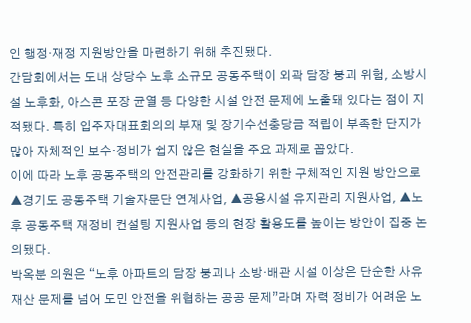인 행정·재정 지원방안을 마련하기 위해 추진됐다.
간담회에서는 도내 상당수 노후 소규모 공동주택이 외곽 담장 붕괴 위험, 소방시설 노후화, 아스콘 포장 균열 등 다양한 시설 안전 문제에 노출돼 있다는 점이 지적됐다. 특히 입주자대표회의의 부재 및 장기수선충당금 적립이 부족한 단지가 많아 자체적인 보수·정비가 쉽지 않은 현실을 주요 과제로 꼽았다.
이에 따라 노후 공동주택의 안전관리를 강화하기 위한 구체적인 지원 방안으로 ▲경기도 공동주택 기술자문단 연계사업, ▲공용시설 유지관리 지원사업, ▲노후 공동주택 재정비 컨설팅 지원사업 등의 현장 활용도를 높이는 방안이 집중 논의됐다.
박옥분 의원은 “노후 아파트의 담장 붕괴나 소방·배관 시설 이상은 단순한 사유재산 문제를 넘어 도민 안전을 위협하는 공공 문제”라며 자력 정비가 어려운 노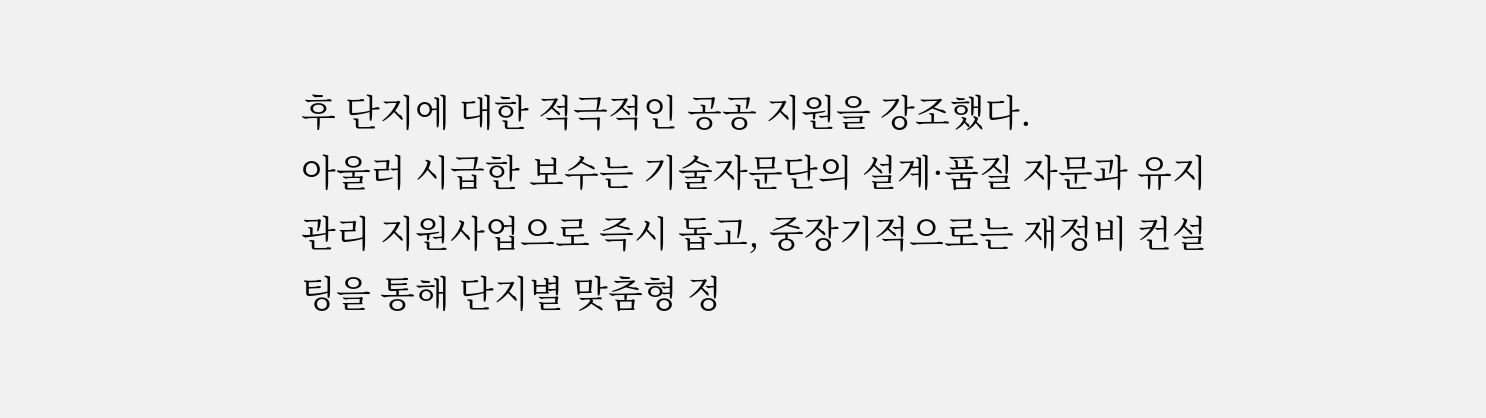후 단지에 대한 적극적인 공공 지원을 강조했다.
아울러 시급한 보수는 기술자문단의 설계·품질 자문과 유지관리 지원사업으로 즉시 돕고, 중장기적으로는 재정비 컨설팅을 통해 단지별 맞춤형 정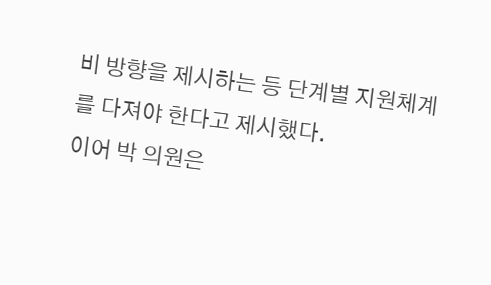비 방향을 제시하는 등 단계별 지원체계를 다져야 한다고 제시했다.
이어 박 의원은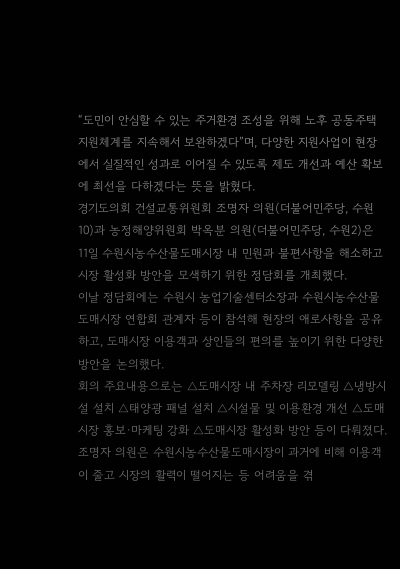“도민이 안심할 수 있는 주거환경 조성을 위해 노후 공동주택 지원체계를 지속해서 보완하겠다”며, 다양한 지원사업이 현장에서 실질적인 성과로 이어질 수 있도록 제도 개선과 예산 확보에 최선을 다하겠다는 뜻을 밝혔다.
경기도의회 건설교통위원회 조명자 의원(더불어민주당, 수원10)과 농정해양위원회 박옥분 의원(더불어민주당, 수원2)은 11일 수원시농수산물도매시장 내 민원과 불편사항을 해소하고 시장 활성화 방안을 모색하기 위한 정담회를 개최했다.
이날 정담회에는 수원시 농업기술센터소장과 수원시농수산물도매시장 연합회 관계자 등이 참석해 현장의 애로사항을 공유하고, 도매시장 이용객과 상인들의 편의를 높이기 위한 다양한 방안을 논의했다.
회의 주요내용으로는 △도매시장 내 주차장 리모델링 △냉방시설 설치 △태양광 패널 설치 △시설물 및 이용환경 개선 △도매시장 홍보·마케팅 강화 △도매시장 활성화 방안 등이 다뤄졌다.
조명자 의원은 수원시농수산물도매시장이 과거에 비해 이용객이 줄고 시장의 활력이 떨어지는 등 어려움을 겪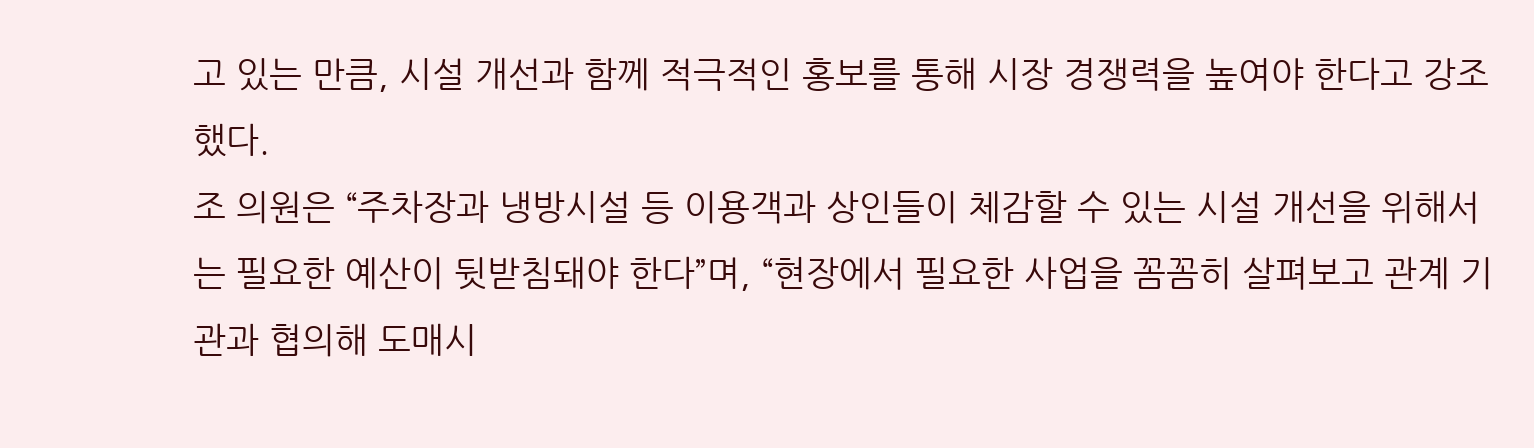고 있는 만큼, 시설 개선과 함께 적극적인 홍보를 통해 시장 경쟁력을 높여야 한다고 강조했다.
조 의원은 “주차장과 냉방시설 등 이용객과 상인들이 체감할 수 있는 시설 개선을 위해서는 필요한 예산이 뒷받침돼야 한다”며, “현장에서 필요한 사업을 꼼꼼히 살펴보고 관계 기관과 협의해 도매시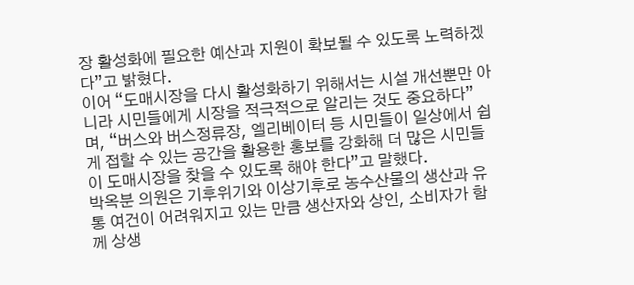장 활성화에 필요한 예산과 지원이 확보될 수 있도록 노력하겠다”고 밝혔다.
이어 “도매시장을 다시 활성화하기 위해서는 시설 개선뿐만 아니라 시민들에게 시장을 적극적으로 알리는 것도 중요하다”며, “버스와 버스정류장, 엘리베이터 등 시민들이 일상에서 쉽게 접할 수 있는 공간을 활용한 홍보를 강화해 더 많은 시민들이 도매시장을 찾을 수 있도록 해야 한다”고 말했다.
박옥분 의원은 기후위기와 이상기후로 농수산물의 생산과 유통 여건이 어려워지고 있는 만큼 생산자와 상인, 소비자가 함께 상생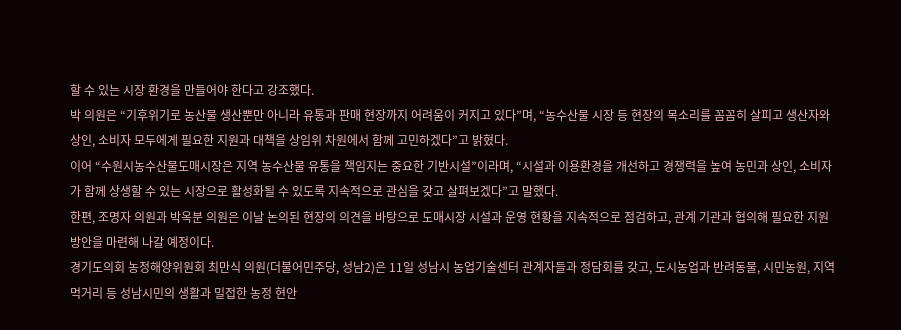할 수 있는 시장 환경을 만들어야 한다고 강조했다.
박 의원은 “기후위기로 농산물 생산뿐만 아니라 유통과 판매 현장까지 어려움이 커지고 있다”며, “농수산물 시장 등 현장의 목소리를 꼼꼼히 살피고 생산자와 상인, 소비자 모두에게 필요한 지원과 대책을 상임위 차원에서 함께 고민하겠다”고 밝혔다.
이어 “수원시농수산물도매시장은 지역 농수산물 유통을 책임지는 중요한 기반시설”이라며, “시설과 이용환경을 개선하고 경쟁력을 높여 농민과 상인, 소비자가 함께 상생할 수 있는 시장으로 활성화될 수 있도록 지속적으로 관심을 갖고 살펴보겠다”고 말했다.
한편, 조명자 의원과 박옥분 의원은 이날 논의된 현장의 의견을 바탕으로 도매시장 시설과 운영 현황을 지속적으로 점검하고, 관계 기관과 협의해 필요한 지원 방안을 마련해 나갈 예정이다.
경기도의회 농정해양위원회 최만식 의원(더불어민주당, 성남2)은 11일 성남시 농업기술센터 관계자들과 정담회를 갖고, 도시농업과 반려동물, 시민농원, 지역먹거리 등 성남시민의 생활과 밀접한 농정 현안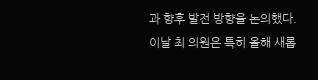과 향후 발전 방향을 논의했다.
이날 최 의원은 특히 올해 새롭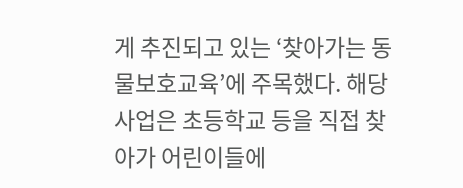게 추진되고 있는 ‘찾아가는 동물보호교육’에 주목했다. 해당 사업은 초등학교 등을 직접 찾아가 어린이들에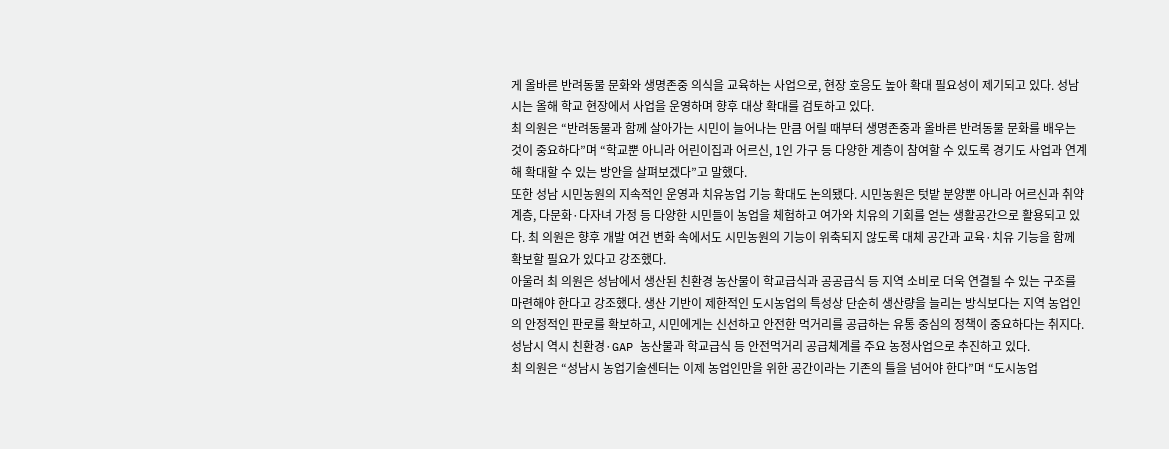게 올바른 반려동물 문화와 생명존중 의식을 교육하는 사업으로, 현장 호응도 높아 확대 필요성이 제기되고 있다. 성남시는 올해 학교 현장에서 사업을 운영하며 향후 대상 확대를 검토하고 있다.
최 의원은 “반려동물과 함께 살아가는 시민이 늘어나는 만큼 어릴 때부터 생명존중과 올바른 반려동물 문화를 배우는 것이 중요하다”며 “학교뿐 아니라 어린이집과 어르신, 1인 가구 등 다양한 계층이 참여할 수 있도록 경기도 사업과 연계해 확대할 수 있는 방안을 살펴보겠다”고 말했다.
또한 성남 시민농원의 지속적인 운영과 치유농업 기능 확대도 논의됐다. 시민농원은 텃밭 분양뿐 아니라 어르신과 취약계층, 다문화·다자녀 가정 등 다양한 시민들이 농업을 체험하고 여가와 치유의 기회를 얻는 생활공간으로 활용되고 있다. 최 의원은 향후 개발 여건 변화 속에서도 시민농원의 기능이 위축되지 않도록 대체 공간과 교육·치유 기능을 함께 확보할 필요가 있다고 강조했다.
아울러 최 의원은 성남에서 생산된 친환경 농산물이 학교급식과 공공급식 등 지역 소비로 더욱 연결될 수 있는 구조를 마련해야 한다고 강조했다. 생산 기반이 제한적인 도시농업의 특성상 단순히 생산량을 늘리는 방식보다는 지역 농업인의 안정적인 판로를 확보하고, 시민에게는 신선하고 안전한 먹거리를 공급하는 유통 중심의 정책이 중요하다는 취지다. 성남시 역시 친환경·GAP 농산물과 학교급식 등 안전먹거리 공급체계를 주요 농정사업으로 추진하고 있다.
최 의원은 “성남시 농업기술센터는 이제 농업인만을 위한 공간이라는 기존의 틀을 넘어야 한다”며 “도시농업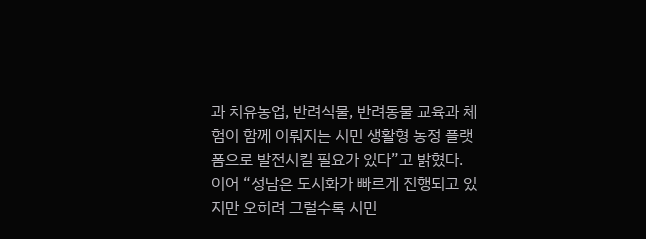과 치유농업, 반려식물, 반려동물 교육과 체험이 함께 이뤄지는 시민 생활형 농정 플랫폼으로 발전시킬 필요가 있다”고 밝혔다.
이어 “성남은 도시화가 빠르게 진행되고 있지만 오히려 그럴수록 시민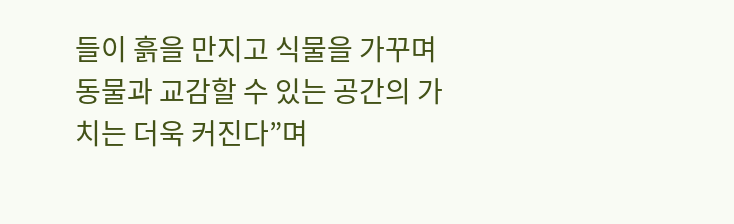들이 흙을 만지고 식물을 가꾸며 동물과 교감할 수 있는 공간의 가치는 더욱 커진다”며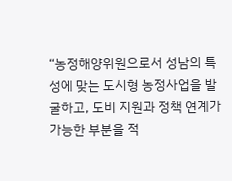“농정해양위원으로서 성남의 특성에 맞는 도시형 농정사업을 발굴하고, 도비 지원과 정책 연계가 가능한 부분을 적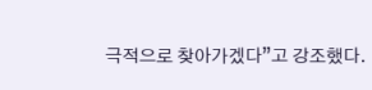극적으로 찾아가겠다”고 강조했다.